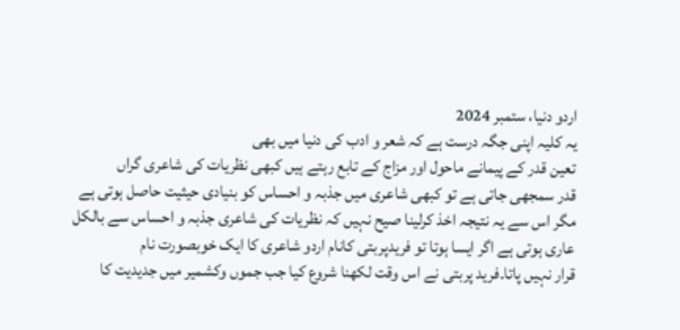اردو دنیا، ستمبر 2024
یہ کلیہ اپنی جگہ درست ہے کہ شعر و ادب کی دنیا میں بھی
تعین قدر کے پیمانے ماحول اور مزاج کے تابع رہتے ہیں کبھی نظریات کی شاعری گراں
قدر سمجھی جاتی ہے تو کبھی شاعری میں جذبہ و احساس کو بنیادی حیثیت حاصل ہوتی ہے
مگر اس سے یہ نتیجہ اخذ کرلینا صیح نہیں کہ نظریات کی شاعری جذبہ و احساس سے بالکل
عاری ہوتی ہے اگر ایسا ہوتا تو فریدپربتی کانام اردو شاعری کا ایک خوبصورت نام
قرار نہیں پاتا۔فرید پربتی نے اس وقت لکھنا شروع کیا جب جموں وکشمیر میں جدیدیت کا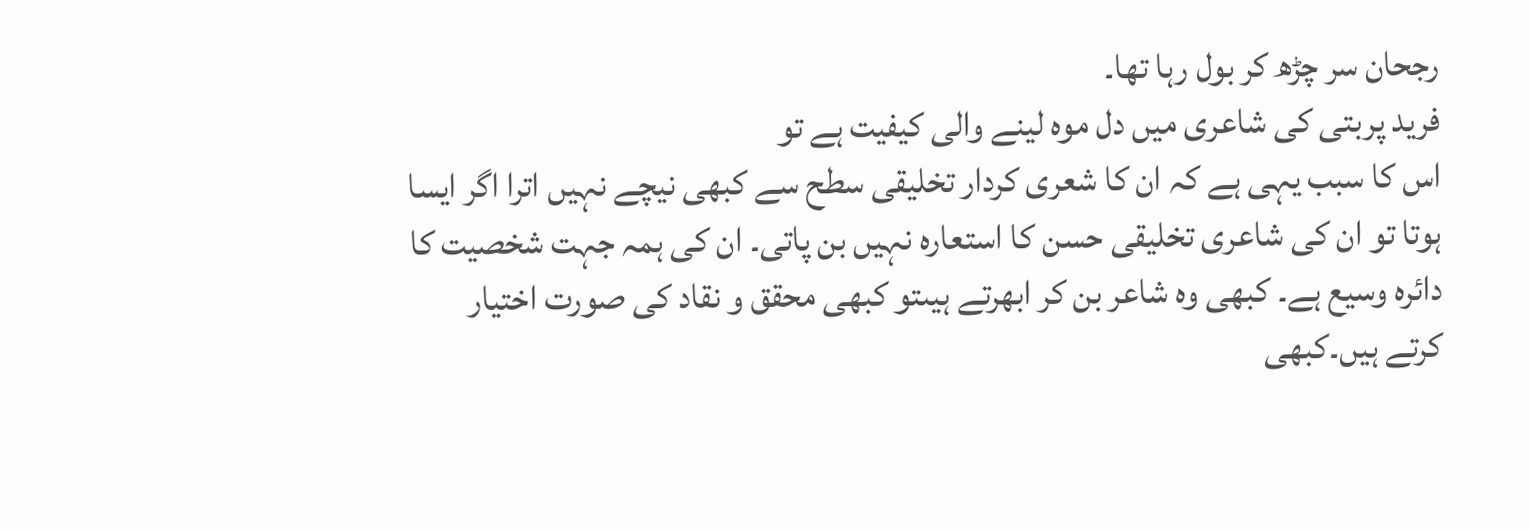رجحان سر چڑھ کر بول رہا تھا۔
فرید پربتی کی شاعری میں دل موہ لینے والی کیفیت ہے تو
اس کا سبب یہی ہے کہ ان کا شعری کردار تخلیقی سطح سے کبھی نیچے نہیں اترا اگر ایسا
ہوتا تو ان کی شاعری تخلیقی حسن کا استعارہ نہیں بن پاتی۔ ان کی ہمہ جہت شخصیت کا
دائرہ وسیع ہے۔ کبھی وہ شاعر بن کر ابھرتے ہیںتو کبھی محقق و نقاد کی صورت اختیار
کرتے ہیں۔کبھی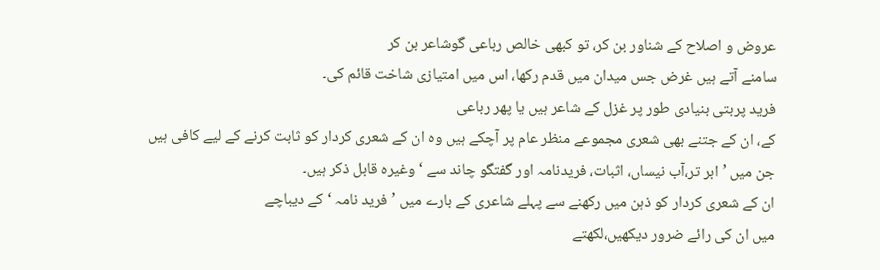عروض و اصلاح کے شناور بن کر، تو کبھی خالص رباعی گوشاعر بن کر
سامنے آتے ہیں غرض جس میدان میں قدم رکھا، اس میں امتیازی شاخت قائم کی۔
فرید پربتی بنیادی طور پر غزل کے شاعر ہیں یا پھر رباعی
کے، ان کے جتنے بھی شعری مجموعے منظر عام پر آچکے ہیں وہ ان کے شعری کردار کو ثابت کرنے کے لیے کافی ہیں
جن میں ’ابر تر،آب نیساں، اثبات، فریدنامہ اور گفتگو چاند سے ‘ وغیرہ قابل ذکر ہیں۔
ان کے شعری کردار کو ذہن میں رکھنے سے پہلے شاعری کے بارے میں ’فرید نامہ ‘ کے دیباچے
میں ان کی رائے ضرور دیکھیں،لکھتے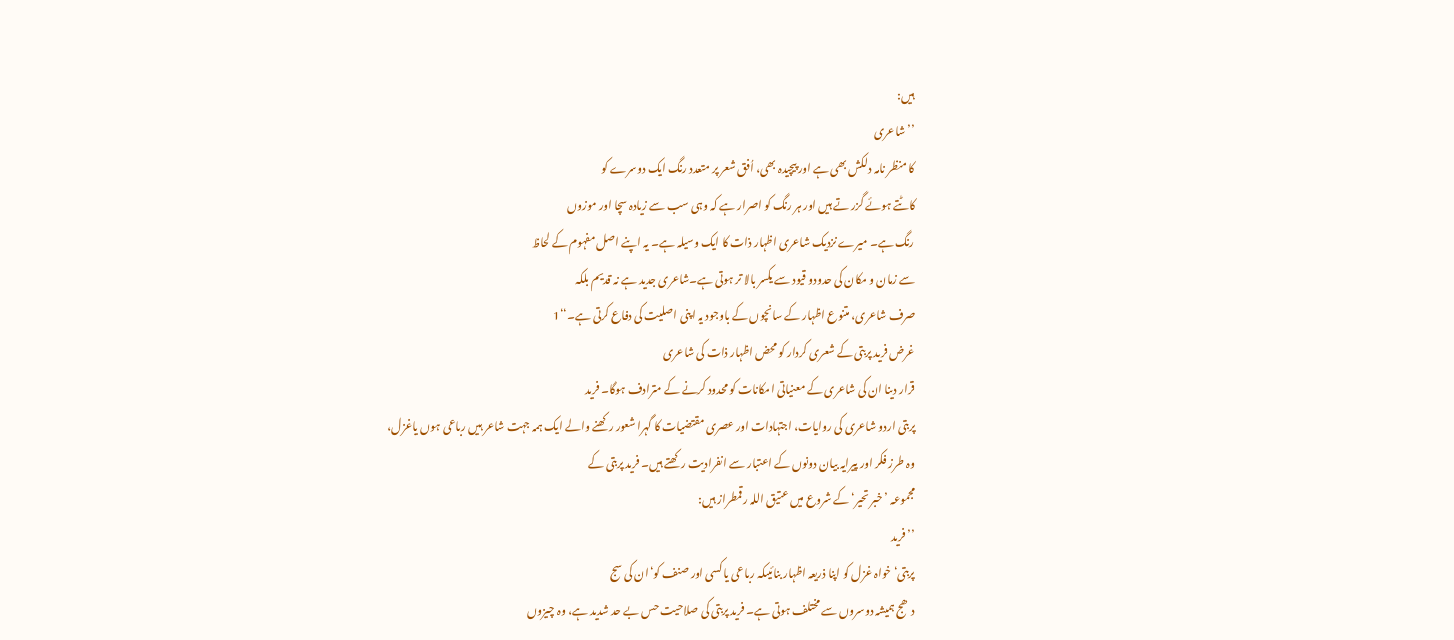ہیں:
’’شاعری
کا منظر نامہ دلکش بھی ہے اور پیچیدہ بھی، اُفق شعر پر متعدد رنگ ایک دوسرے کو
کاٹتے ہوئے گزر تے ہیں اور ہر رنگ کو اصرار ہے کہ وہی سب سے زیادہ سچا اور موزوں
رنگ ہے۔ میرے نزدیک شاعری اظہار ذات کا ایک وسیلہ ہے۔ یہ اپنے اصل مفہوم کے لحاظ
سے زمان و مکان کی حدودو قیود سے یکسر بالا تر ہوتی ہے۔شاعری جدید ہے نہ قدیم بلکہ
صرف شاعری، متنوع اظہار کے سانچوں کے باوجود یہ اپنی اصلیت کی دفاع کرتی ہے۔‘‘1
غرض فرید پربتی کے شعری کردار کو محض اظہار ذات کی شاعری
قرار دینا ان کی شاعری کے معنیاتی امکانات کو محدود کرنے کے مترادف ہوگا۔ فرید
پربتی اردو شاعری کی روایات، اجتہادات اور عصری مقتضیات کا گہرا شعور رکھنے والے ایک ہمہ جہت شاعر ہیں رباعی ہوں یاغزل،
وہ طرز فکر اور پیرایہ بیان دونوں کے اعتبار سے انفرادیت رکھتے ہیں۔ فرید پربتی کے
مجموعہ ’خبر تحیر‘کے شروع میں عتیق اللہ رقمطراز ہیں:
’’فرید
پربتی‘ خواہ غزل کو اپنا ذریعہ اظہار بنائیںکہ رباعی یا کسی اور صنف کو‘ان کی سج
دھج ہمیشہ دوسروں سے مختلف ہوتی ہے۔ فرید پربتی کی صلاحیت حس بے حد شدید ہے، وہ چیزوں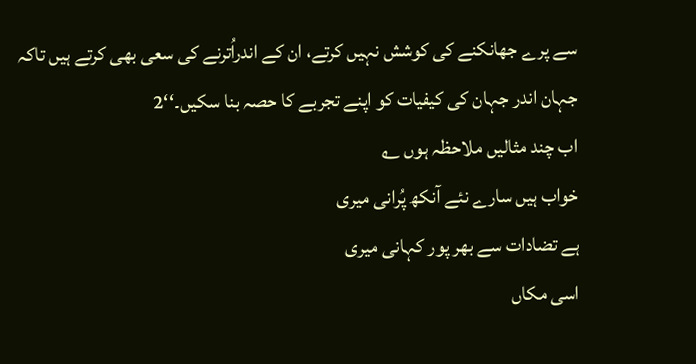سے پرے جھانکنے کی کوشش نہیں کرتے، ان کے اندراُترنے کی سعی بھی کرتے ہیں تاکہ
جہان اندر جہان کی کیفیات کو اپنے تجربے کا حصہ بنا سکیں۔‘‘2
اب چند مثالیں ملاحظہ ہوں ؎
خواب ہیں سارے نئے آنکھ پُرانی میری
ہے تضادات سے بھر پور کہانی میری
اسی مکاں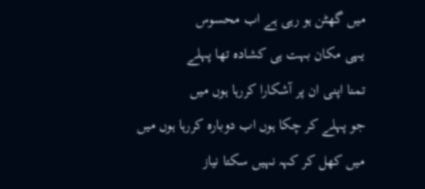میں گھٹن ہو رہی ہے اب محسوس
یہی مکان بہت ہی کشادہ تھا پہلے
تمنا اپنی ان پر آشکارا کررہا ہوں میں
جو پہلے کر چکا ہوں اب دوبارہ کررہا ہوں میں
میں کھل کر کہہ نہیں سکتا نیاز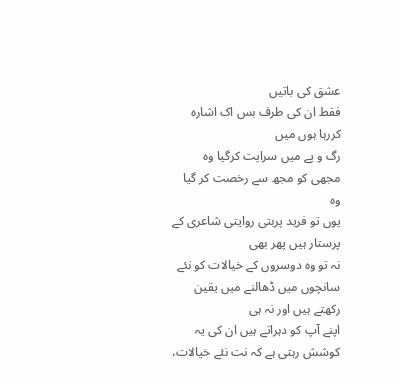عشق کی باتیں
فقط ان کی طرف بس اک اشارہ کررہا ہوں میں
رگ و پے میں سرایت کرگیا وہ
مجھی کو مجھ سے رخصت کر گیا وہ
یوں تو فرید پربتی روایتی شاعری کے پرستار ہیں پھر بھی
نہ تو وہ دوسروں کے خیالات کو نئے سانچوں میں ڈھالنے میں یقین رکھتے ہیں اور نہ ہی
اپنے آپ کو دہراتے ہیں ان کی یہ کوشش رہتی ہے کہ نت نئے خیالات،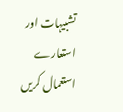تشبیہات اور
استعارے استعمال کریں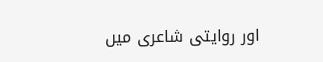اور روایتی شاعری میں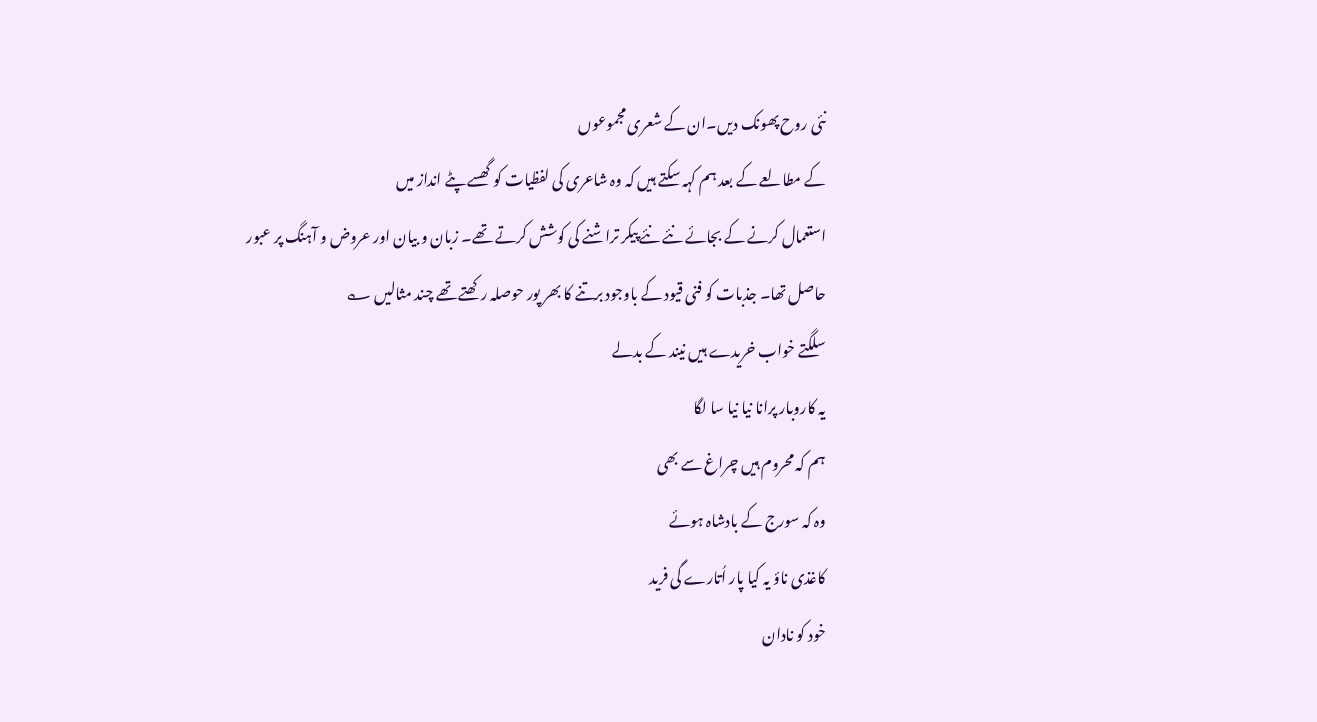نئی روح پھونک دیں۔ان کے شعری مجموعوں
کے مطالعے کے بعد ہم کہہ سکتے ہیں کہ وہ شاعری کی لفظیات کو گھسے پٹے انداز میں
استعمال کرنے کے بجائے نئے نئے پیکر تراشنے کی کوشش کرتے تھے۔ زبان و بیان اور عروض و آہنگ پر عبور
حاصل تھا۔ جذبات کو فنی قیود کے باوجود برتنے کا بھر پور حوصلہ رکھتے تھے چند مثالیں ؎
سلگتے خواب خریدے ہیں نیند کے بدلے
یہ کاروبار پرانا نیا نیا سا لگا
ہم کہ محروم ہیں چراغ سے بھی
وہ کہ سورج کے بادشاہ ہوئے
کاغذی ناؤ یہ کیا پار اُتارے گی فرید
خود کو نادان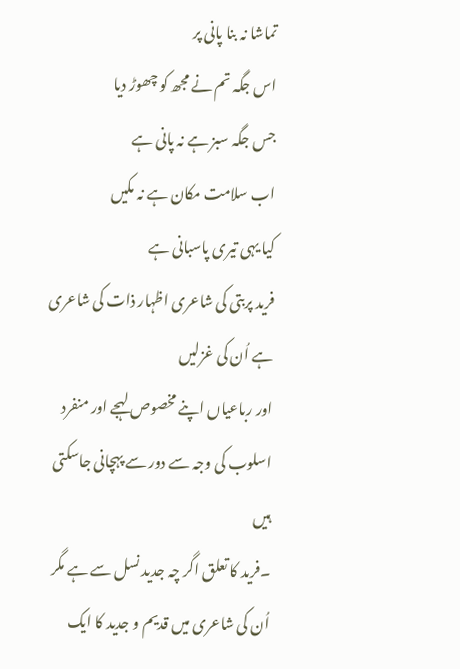تماشا نہ بنا پانی پر
اس جگہ تم نے مجھ کو چھوڑ دیا
جس جگہ سبز ہے نہ پانی ہے
اب سلامت مکان ہے نہ مکیں
کیا یہی تیری پاسبانی ہے
فرید پربتی کی شاعری اظہار ذات کی شاعری ہے اُن کی غزلیں
اور رباعیاں اپنے مخصوص لہجے اور منفرد اسلوب کی وجہ سے دور سے پہچانی جاسکتی ہیں
۔فرید کا تعلق اگر چہ جدید نسل سے ہے مگر اُن کی شاعری میں قدیم و جدید کا ایک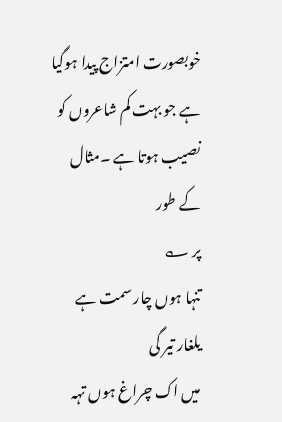خوبصورت امتزاج پیدا ہوگیا ہے جو بہت کم شاعروں کو نصیب ہوتا ہے ۔مثال کے طور
پر ؎
تنہا ہوں چار سمت ہے یلغار تیر گی
میں اک چراغ ہوں تہہ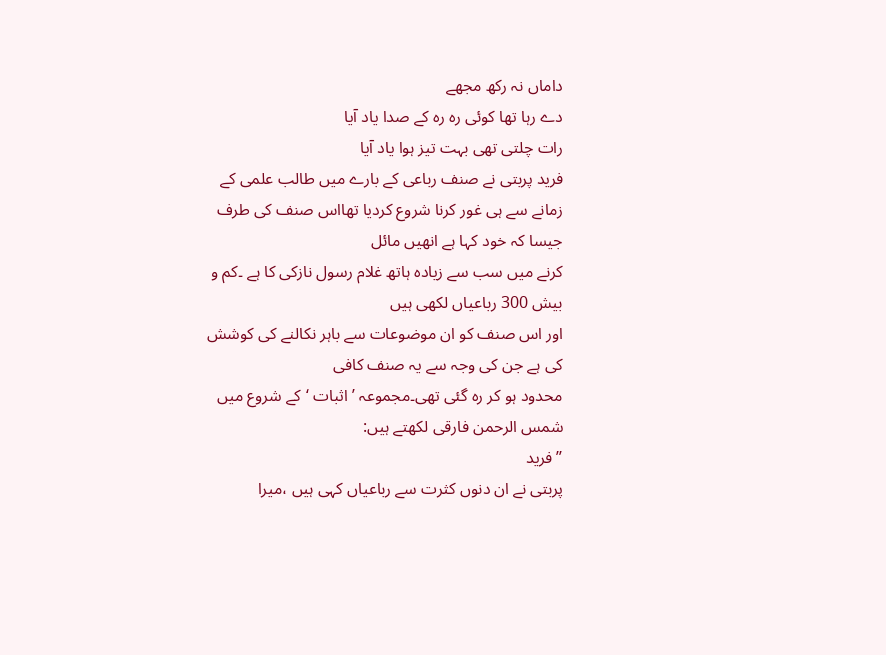داماں نہ رکھ مجھے
دے رہا تھا کوئی رہ رہ کے صدا یاد آیا
رات چلتی تھی بہت تیز ہوا یاد آیا
فرید پربتی نے صنف رباعی کے بارے میں طالب علمی کے
زمانے سے ہی غور کرنا شروع کردیا تھااس صنف کی طرف جیسا کہ خود کہا ہے انھیں مائل
کرنے میں سب سے زیادہ ہاتھ غلام رسول نازکی کا ہے ۔کم و بیش 300 رباعیاں لکھی ہیں
اور اس صنف کو ان موضوعات سے باہر نکالنے کی کوشش کی ہے جن کی وجہ سے یہ صنف کافی
محدود ہو کر رہ گئی تھی۔مجموعہ ’اثبات ‘کے شروع میں شمس الرحمن فارقی لکھتے ہیں:
’’فرید
پربتی نے ان دنوں کثرت سے رباعیاں کہی ہیں ،میرا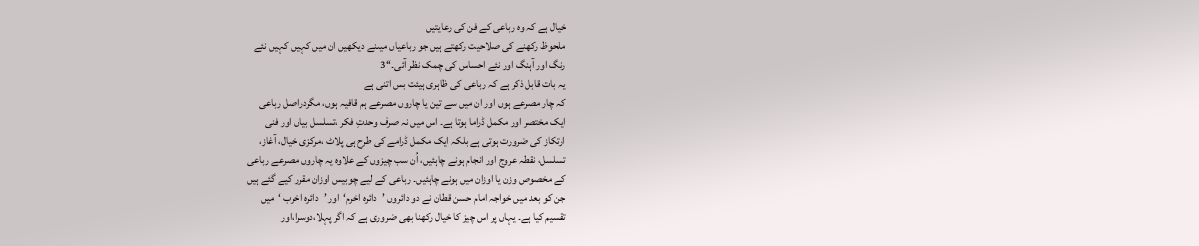خیال ہے کہ وہ رباعی کے فن کی رعایتیں
ملحوظ رکھنے کی صلاحیت رکھتے ہیں جو رباعیاں میںنے دیکھیں ان میں کہیں کہیں نئے
رنگ اور آہنگ اور نئے احساس کی چمک نظر آئی۔‘‘3
یہ بات قابل ذکر ہے کہ رباعی کی ظاہری ہیئت بس اتنی ہے
کہ چار مصرعے ہوں اور ان میں سے تین یا چاروں مصرعے ہم قافیہ ہوں، مگردراصل رباعی
ایک مختصر اور مکمل ڈراما ہوتا ہے۔ اس میں نہ صرف وحدتِ فکر ،تسلسل بیاں اور فنی
ارتکاز کی ضرورت ہوتی ہے بلکہ ایک مکمل ڈرامے کی طرح ہی پلاٹ ،مرکزی خیال، آغاز،
تسلسل، نقطہ عروج اور انجام ہونے چاہئیں، اُن سب چیزوں کے علاوہ یہ چاروں مصرعے رباعی
کے مخصوص وزن یا اوزان میں ہونے چاہئیں۔ رباعی کے لیے چوبیس اوزان مقرر کیے گئے ہیں
جن کو بعد میں خواجہ امام حسن قطان نے دو دائروں ’دائرہ اخرم‘اور ’دائرہ اخرب ‘میں
تقسیم کیا ہے۔ یہاں پر اس چیز کا خیال رکھنا بھی ضروری ہے کہ اگر پہلا،دوسرا،اور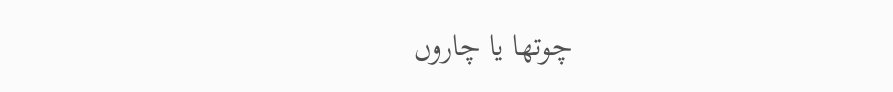چوتھا یا چاروں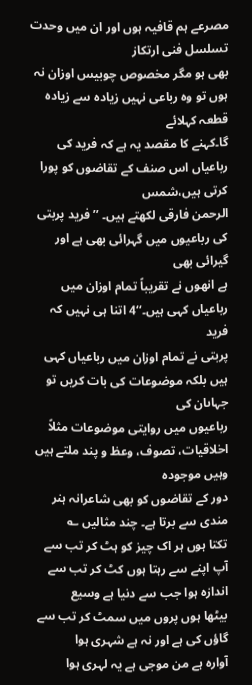مصرعے ہم قافیہ ہوں اور ان میں وحدت تسلسل فنی ارتکاز
بھی ہو مگر مخصوص چوبیس اوزان نہ ہوں تو وہ رباعی نہیں زیادہ سے زیادہ قطعہ کہلائے
گا۔کہنے کا مقصد یہ ہے کہ فرید کی رباعیاں اس صنف کے تقاضوں کو پورا کرتی ہیں،شمس
الرحمن فارقی لکھتے ہیں۔ ’’فرید پربتی کی رباعیوں میں گہرائی بھی ہے اور گیرائی بھی
ہے انھوں نے تقریباً تمام اوزان میں رباعیاں کہی ہیں۔‘‘4 اتنا ہی نہیں کہ فرید
پربتی نے تمام اوزان میں رباعیاں کہی ہیں بلکہ موضوعات کی بات کریں تو جہاںان کی
رباعیوں میں روایتی موضوعات مثلاً اخلاقیات، تصوف، وعظ و پند ملتے ہیں وہیں موجودہ
دور کے تقاضوں کو بھی شاعرانہ ہنر مندی سے برتا ہے۔ چند مثالیں ؎
تکتا ہوں ہر اک چیز کو ہٹ کر تب سے
آپ اپنے سے رہتا ہوں کٹ کر تب سے
اندازہ ہوا جب سے دنیا ہے وسیع
بیٹھا ہوں پروں میں سمٹ کر تب سے
گاؤں کی ہے اور نہ ہے شہری ہوا
آوارہ ہے من موجی ہے یہ لہری ہوا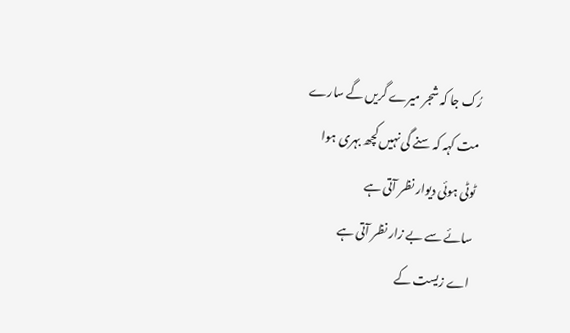رُک جا کہ شجر میرے گریں گے سارے
مت کہہ کہ سنے گی نہیں کچھ بہری ہوا
ٹوٹی ہوئی دیوار نظر آتی ہے
سائے سے بے زار نظر آتی ہے
اے زیست کے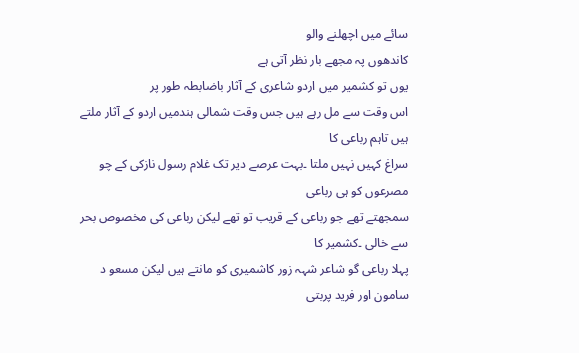سائے میں اچھلنے والو
کاندھوں پہ مجھے بار نظر آتی ہے
یوں تو کشمیر میں اردو شاعری کے آثار باضابطہ طور پر
اس وقت سے مل رہے ہیں جس وقت شمالی ہندمیں اردو کے آثار ملتے ہیں تاہم رباعی کا
سراغ کہیں نہیں ملتا ۔بہت عرصے دیر تک غلام رسول نازکی کے چو مصرعوں کو ہی رباعی
سمجھتے تھے جو رباعی کے قریب تو تھے لیکن رباعی کی مخصوص بحر سے خالی ۔کشمیر کا
پہلا رباعی گو شاعر شہہ زور کاشمیری کو مانتے ہیں لیکن مسعو د سامون اور فرید پربتی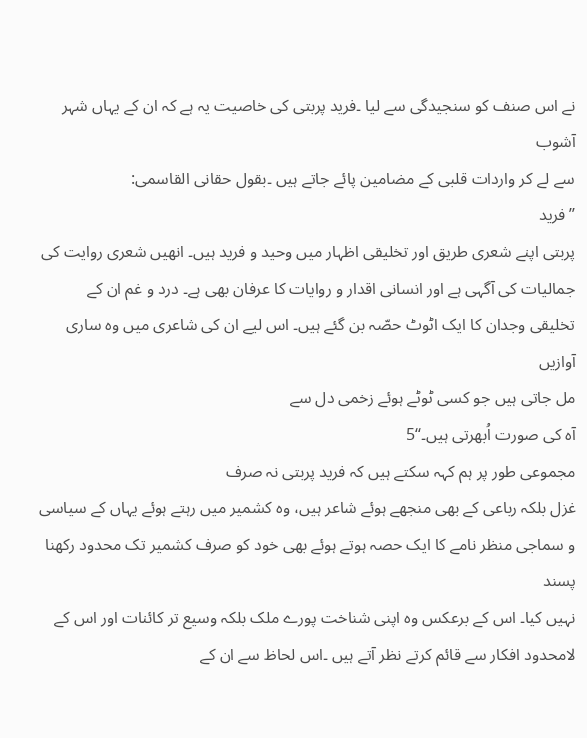نے اس صنف کو سنجیدگی سے لیا ۔فرید پربتی کی خاصیت یہ ہے کہ ان کے یہاں شہر آشوب
سے لے کر واردات قلبی کے مضامین پائے جاتے ہیں ۔بقول حقانی القاسمی:
’’فرید
پربتی اپنے شعری طریق اور تخلیقی اظہار میں وحید و فرید ہیں۔ انھیں شعری روایت کی
جمالیات کی آگہی ہے اور انسانی اقدار و روایات کا عرفان بھی ہے۔ درد و غم ان کے
تخلیقی وجدان کا ایک اٹوٹ حصّہ بن گئے ہیں۔ اس لیے ان کی شاعری میں وہ ساری آوازیں
مل جاتی ہیں جو کسی ٹوٹے ہوئے زخمی دل سے
آہ کی صورت اُبھرتی ہیں۔‘‘5
مجموعی طور پر ہم کہہ سکتے ہیں کہ فرید پربتی نہ صرف
غزل بلکہ رباعی کے بھی منجھے ہوئے شاعر ہیں، وہ کشمیر میں رہتے ہوئے یہاں کے سیاسی
و سماجی منظر نامے کا ایک حصہ ہوتے ہوئے بھی خود کو صرف کشمیر تک محدود رکھنا پسند
نہیں کیا۔ اس کے برعکس وہ اپنی شناخت پورے ملک بلکہ وسیع تر کائنات اور اس کے
لامحدود افکار سے قائم کرتے نظر آتے ہیں ۔اس لحاظ سے ان کے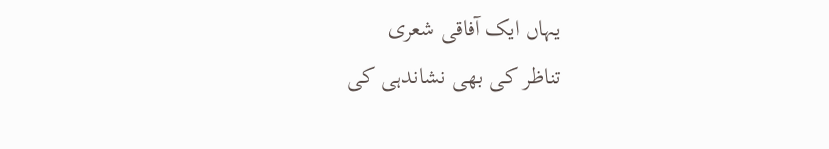یہاں ایک آفاقی شعری
تناظر کی بھی نشاندہی کی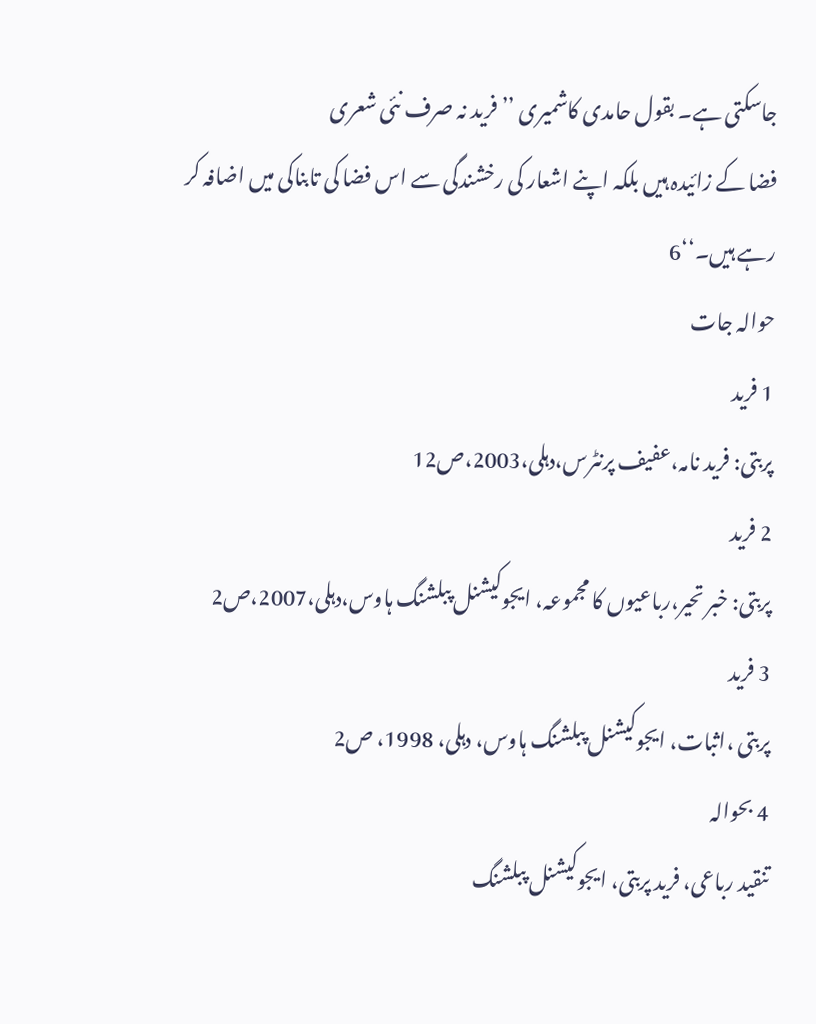جاسکتی ہے۔ بقول حامدی کاشمیری ’’فرید نہ صرف نئی شعری
فضا کے زائیدہ ہیں بلکہ اپنے اشعار کی رخشندگی سے اس فضا کی تابناکی میں اضافہ کر
رہے ہیں۔‘‘6
حوالہ جات
1 فرید
پربتی: فرید نامہ،عفیف پرنٹرس،دہلی،2003،ص12
2 فرید
پربتی: خبر تحیر،رباعیوں کا مجموعہ، ایجوکیشنل پبلشنگ ہاوس،دہلی،2007،ص2
3 فرید
پربتی ،اثبات، ایجوکیشنل پبلشنگ ہاوس، دہلی، 1998، ص2
4 بحوالہ
تنقید رباعی، فرید پربتی، ایجوکیشنل پبلشنگ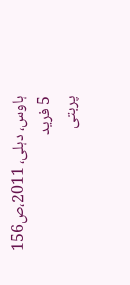ہاوس، دہلی، 2011،ص156
5 فرید
پربتی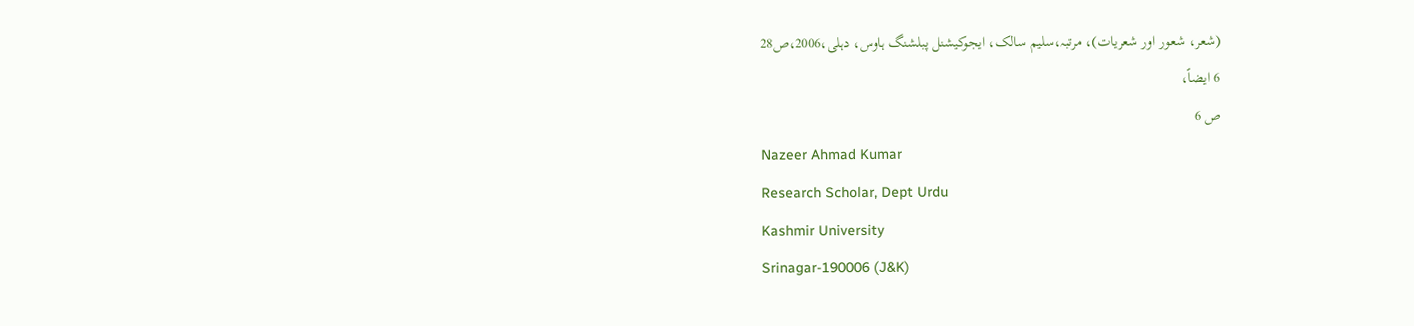(شعر، شعور اور شعریات)، مرتبہ،سلیم سالک، ایجوکیشنل پبلشنگ ہاوس، دہلی،2006،ص28
6 ایضاً،
ص 6
Nazeer Ahmad Kumar
Research Scholar, Dept Urdu
Kashmir University
Srinagar-190006 (J&K)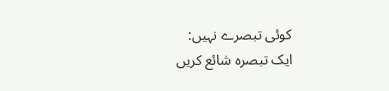کوئی تبصرے نہیں:
ایک تبصرہ شائع کریں